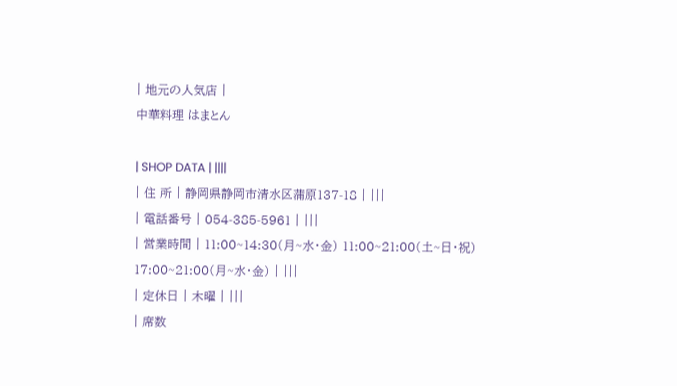| 地元の人気店 |
中華料理 はまとん

| SHOP DATA | ||||
| 住 所 | 静岡県静岡市清水区蒲原137-18 | |||
| 電話番号 | 054-385-5961 | |||
| 営業時間 | 11:00~14:30(月~水・金) 11:00~21:00(土~日・祝) 17:00~21:00(月~水・金) | |||
| 定休日 | 木曜 | |||
| 席数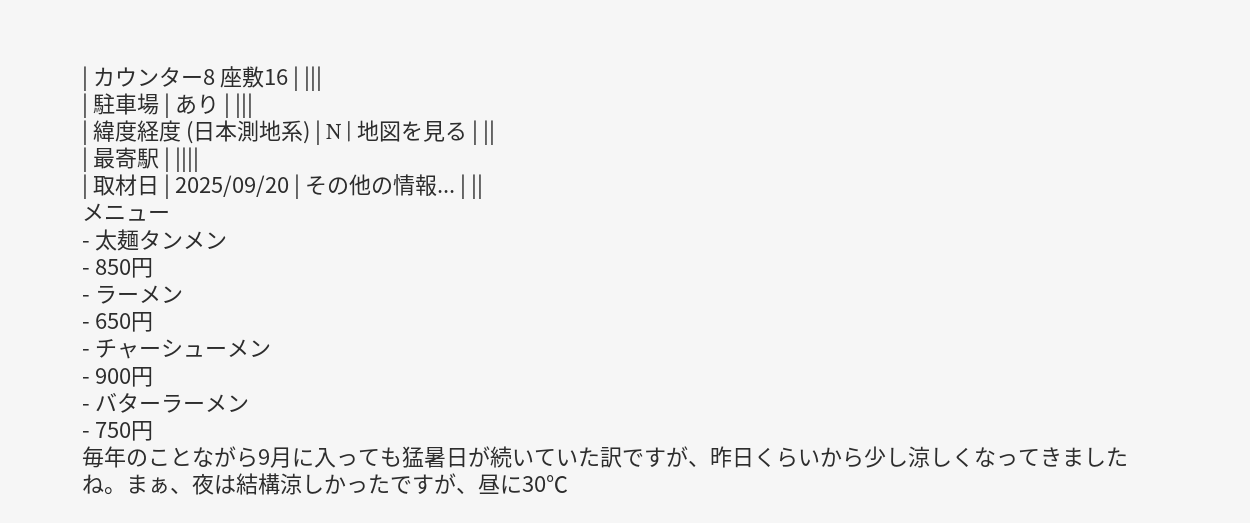| カウンター8 座敷16 | |||
| 駐車場 | あり | |||
| 緯度経度 (日本測地系) | N | 地図を見る | ||
| 最寄駅 | ||||
| 取材日 | 2025/09/20 | その他の情報... | ||
メニュー
- 太麺タンメン
- 850円
- ラーメン
- 650円
- チャーシューメン
- 900円
- バターラーメン
- 750円
毎年のことながら9月に入っても猛暑日が続いていた訳ですが、昨日くらいから少し涼しくなってきましたね。まぁ、夜は結構涼しかったですが、昼に30℃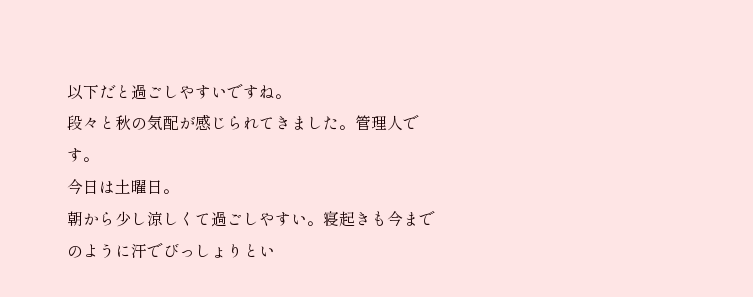以下だと過ごしやすいですね。
段々と秋の気配が感じられてきました。管理人です。
今日は土曜日。
朝から少し涼しくて過ごしやすい。寝起きも今までのように汗でびっしょりとい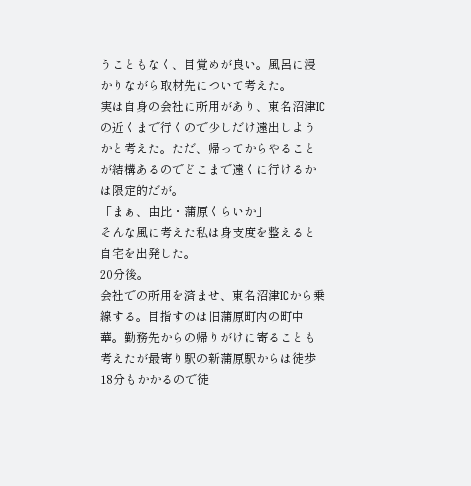うこともなく、目覚めが良い。風呂に浸かりながら取材先について考えた。
実は自身の会社に所用があり、東名沼津ICの近くまで行くので少しだけ遠出しようかと考えた。ただ、帰ってからやることが結構あるのでどこまで遠くに行けるかは限定的だが。
「まぁ、由比・蒲原くらいか」
そんな風に考えた私は身支度を整えると自宅を出発した。
20分後。
会社での所用を済ませ、東名沼津ICから乗線する。目指すのは旧蒲原町内の町中華。勤務先からの帰りがけに寄ることも考えたが最寄り駅の新蒲原駅からは徒歩18分もかかるので徒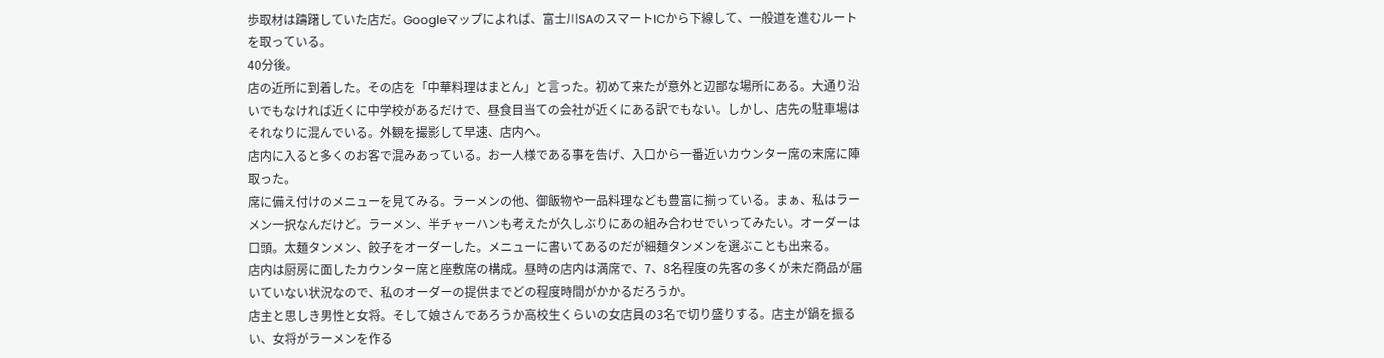歩取材は躊躇していた店だ。Googleマップによれば、富士川SAのスマートICから下線して、一般道を進むルートを取っている。
40分後。
店の近所に到着した。その店を「中華料理はまとん」と言った。初めて来たが意外と辺鄙な場所にある。大通り沿いでもなければ近くに中学校があるだけで、昼食目当ての会社が近くにある訳でもない。しかし、店先の駐車場はそれなりに混んでいる。外観を撮影して早速、店内へ。
店内に入ると多くのお客で混みあっている。お一人様である事を告げ、入口から一番近いカウンター席の末席に陣取った。
席に備え付けのメニューを見てみる。ラーメンの他、御飯物や一品料理なども豊富に揃っている。まぁ、私はラーメン一択なんだけど。ラーメン、半チャーハンも考えたが久しぶりにあの組み合わせでいってみたい。オーダーは口頭。太麺タンメン、餃子をオーダーした。メニューに書いてあるのだが細麺タンメンを選ぶことも出来る。
店内は厨房に面したカウンター席と座敷席の構成。昼時の店内は満席で、7、8名程度の先客の多くが未だ商品が届いていない状況なので、私のオーダーの提供までどの程度時間がかかるだろうか。
店主と思しき男性と女将。そして娘さんであろうか高校生くらいの女店員の3名で切り盛りする。店主が鍋を振るい、女将がラーメンを作る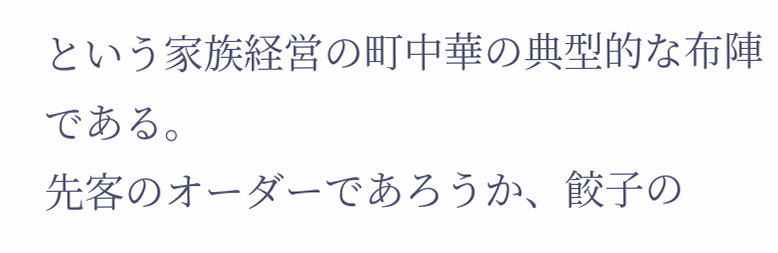という家族経営の町中華の典型的な布陣である。
先客のオーダーであろうか、餃子の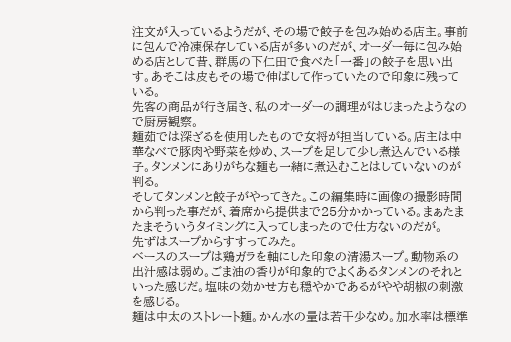注文が入っているようだが、その場で餃子を包み始める店主。事前に包んで冷凍保存している店が多いのだが、オーダー毎に包み始める店として昔、群馬の下仁田で食べた「一番」の餃子を思い出す。あそこは皮もその場で伸ばして作っていたので印象に残っている。
先客の商品が行き届き、私のオーダーの調理がはじまったようなので厨房観察。
麺茹では深ざるを使用したもので女将が担当している。店主は中華なべで豚肉や野菜を炒め、スープを足して少し煮込んでいる様子。タンメンにありがちな麺も一緒に煮込むことはしていないのが判る。
そしてタンメンと餃子がやってきた。この編集時に画像の撮影時間から判った事だが、着席から提供まで25分かかっている。まぁたまたまそういうタイミングに入ってしまったので仕方ないのだが。
先ずはスープからすすってみた。
ベースのスープは鶏ガラを軸にした印象の清湯スープ。動物系の出汁感は弱め。ごま油の香りが印象的でよくあるタンメンのそれといった感じだ。塩味の効かせ方も穏やかであるがやや胡椒の刺激を感じる。
麺は中太のストレート麺。かん水の量は若干少なめ。加水率は標準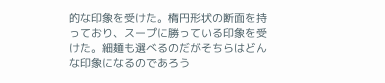的な印象を受けた。楕円形状の断面を持っており、スープに勝っている印象を受けた。細麺も選べるのだがそちらはどんな印象になるのであろう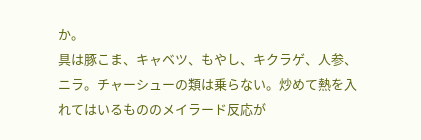か。
具は豚こま、キャベツ、もやし、キクラゲ、人参、ニラ。チャーシューの類は乗らない。炒めて熱を入れてはいるもののメイラード反応が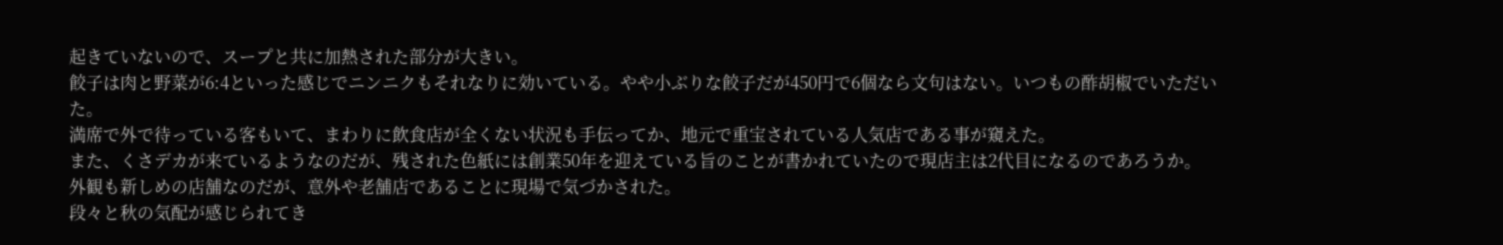起きていないので、スープと共に加熱された部分が大きい。
餃子は肉と野菜が6:4といった感じでニンニクもそれなりに効いている。やや小ぶりな餃子だが450円で6個なら文句はない。いつもの酢胡椒でいただいた。
満席で外で待っている客もいて、まわりに飲食店が全くない状況も手伝ってか、地元で重宝されている人気店である事が窺えた。
また、くさデカが来ているようなのだが、残された色紙には創業50年を迎えている旨のことが書かれていたので現店主は2代目になるのであろうか。
外観も新しめの店舗なのだが、意外や老舗店であることに現場で気づかされた。
段々と秋の気配が感じられてき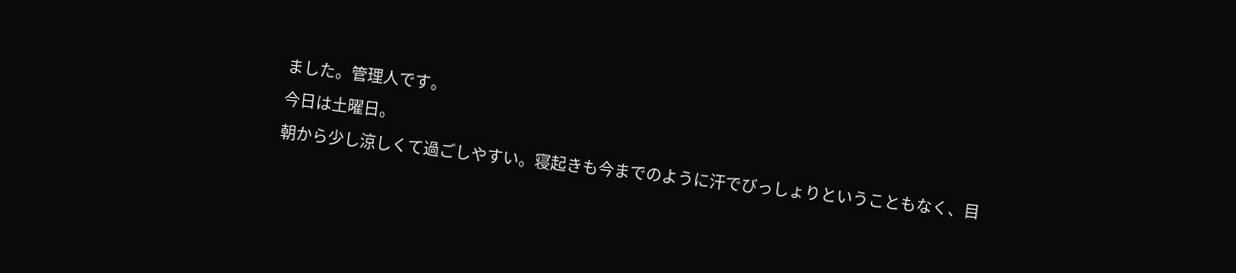ました。管理人です。
今日は土曜日。
朝から少し涼しくて過ごしやすい。寝起きも今までのように汗でびっしょりということもなく、目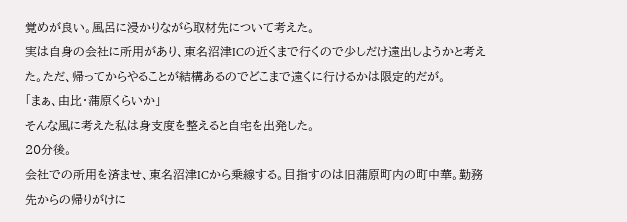覚めが良い。風呂に浸かりながら取材先について考えた。
実は自身の会社に所用があり、東名沼津ICの近くまで行くので少しだけ遠出しようかと考えた。ただ、帰ってからやることが結構あるのでどこまで遠くに行けるかは限定的だが。
「まぁ、由比・蒲原くらいか」
そんな風に考えた私は身支度を整えると自宅を出発した。
20分後。
会社での所用を済ませ、東名沼津ICから乗線する。目指すのは旧蒲原町内の町中華。勤務先からの帰りがけに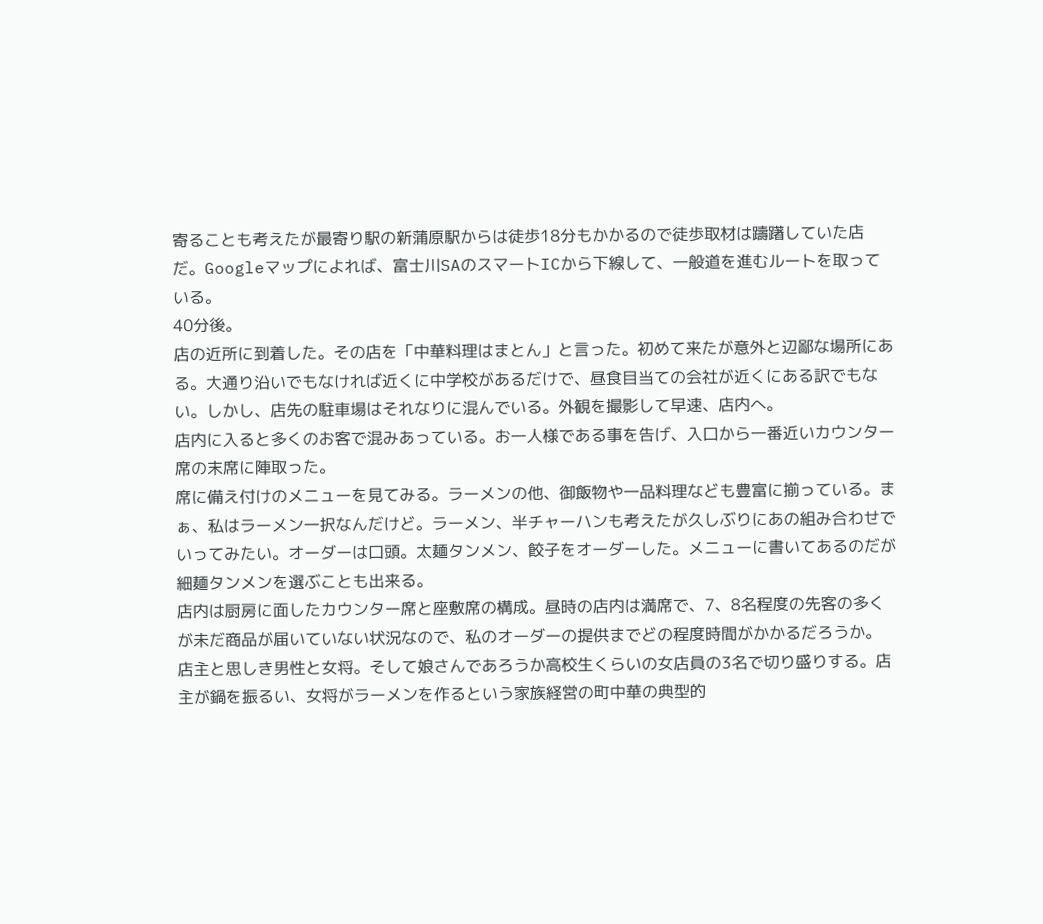寄ることも考えたが最寄り駅の新蒲原駅からは徒歩18分もかかるので徒歩取材は躊躇していた店だ。Googleマップによれば、富士川SAのスマートICから下線して、一般道を進むルートを取っている。
40分後。
店の近所に到着した。その店を「中華料理はまとん」と言った。初めて来たが意外と辺鄙な場所にある。大通り沿いでもなければ近くに中学校があるだけで、昼食目当ての会社が近くにある訳でもない。しかし、店先の駐車場はそれなりに混んでいる。外観を撮影して早速、店内へ。
店内に入ると多くのお客で混みあっている。お一人様である事を告げ、入口から一番近いカウンター席の末席に陣取った。
席に備え付けのメニューを見てみる。ラーメンの他、御飯物や一品料理なども豊富に揃っている。まぁ、私はラーメン一択なんだけど。ラーメン、半チャーハンも考えたが久しぶりにあの組み合わせでいってみたい。オーダーは口頭。太麺タンメン、餃子をオーダーした。メニューに書いてあるのだが細麺タンメンを選ぶことも出来る。
店内は厨房に面したカウンター席と座敷席の構成。昼時の店内は満席で、7、8名程度の先客の多くが未だ商品が届いていない状況なので、私のオーダーの提供までどの程度時間がかかるだろうか。
店主と思しき男性と女将。そして娘さんであろうか高校生くらいの女店員の3名で切り盛りする。店主が鍋を振るい、女将がラーメンを作るという家族経営の町中華の典型的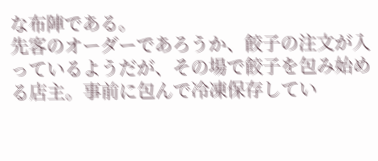な布陣である。
先客のオーダーであろうか、餃子の注文が入っているようだが、その場で餃子を包み始める店主。事前に包んで冷凍保存してい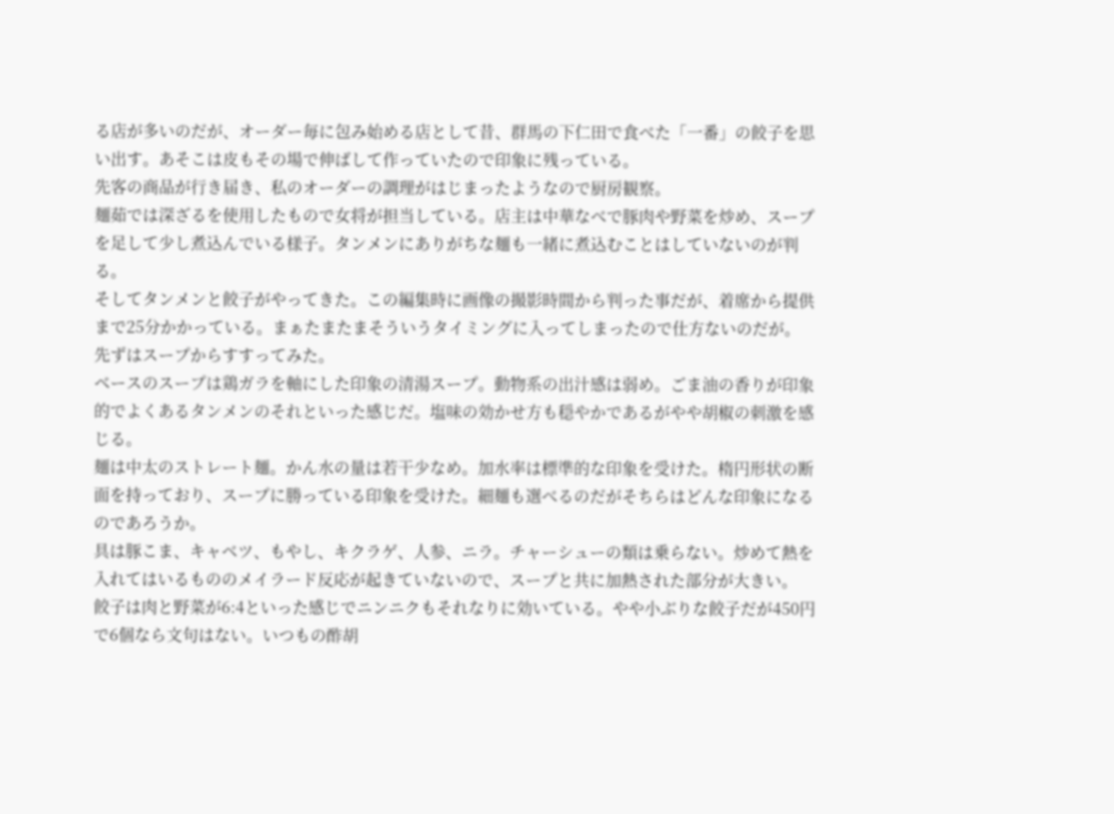る店が多いのだが、オーダー毎に包み始める店として昔、群馬の下仁田で食べた「一番」の餃子を思い出す。あそこは皮もその場で伸ばして作っていたので印象に残っている。
先客の商品が行き届き、私のオーダーの調理がはじまったようなので厨房観察。
麺茹では深ざるを使用したもので女将が担当している。店主は中華なべで豚肉や野菜を炒め、スープを足して少し煮込んでいる様子。タンメンにありがちな麺も一緒に煮込むことはしていないのが判る。
そしてタンメンと餃子がやってきた。この編集時に画像の撮影時間から判った事だが、着席から提供まで25分かかっている。まぁたまたまそういうタイミングに入ってしまったので仕方ないのだが。
先ずはスープからすすってみた。
ベースのスープは鶏ガラを軸にした印象の清湯スープ。動物系の出汁感は弱め。ごま油の香りが印象的でよくあるタンメンのそれといった感じだ。塩味の効かせ方も穏やかであるがやや胡椒の刺激を感じる。
麺は中太のストレート麺。かん水の量は若干少なめ。加水率は標準的な印象を受けた。楕円形状の断面を持っており、スープに勝っている印象を受けた。細麺も選べるのだがそちらはどんな印象になるのであろうか。
具は豚こま、キャベツ、もやし、キクラゲ、人参、ニラ。チャーシューの類は乗らない。炒めて熱を入れてはいるもののメイラード反応が起きていないので、スープと共に加熱された部分が大きい。
餃子は肉と野菜が6:4といった感じでニンニクもそれなりに効いている。やや小ぶりな餃子だが450円で6個なら文句はない。いつもの酢胡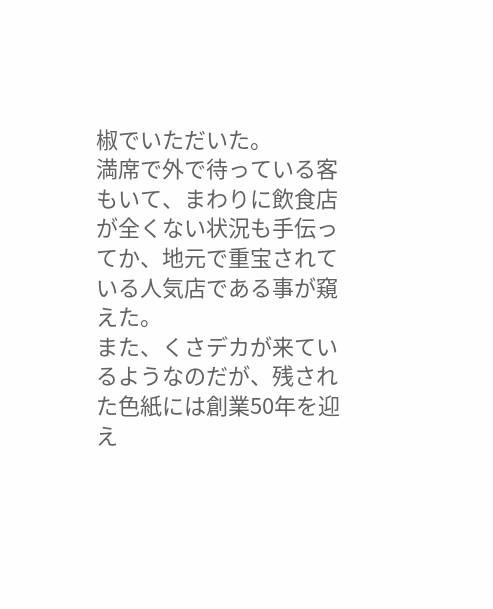椒でいただいた。
満席で外で待っている客もいて、まわりに飲食店が全くない状況も手伝ってか、地元で重宝されている人気店である事が窺えた。
また、くさデカが来ているようなのだが、残された色紙には創業50年を迎え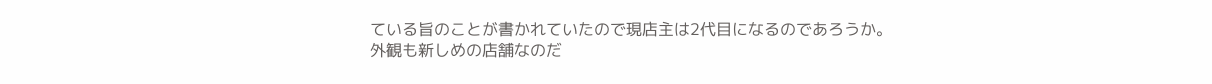ている旨のことが書かれていたので現店主は2代目になるのであろうか。
外観も新しめの店舗なのだ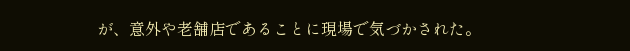が、意外や老舗店であることに現場で気づかされた。